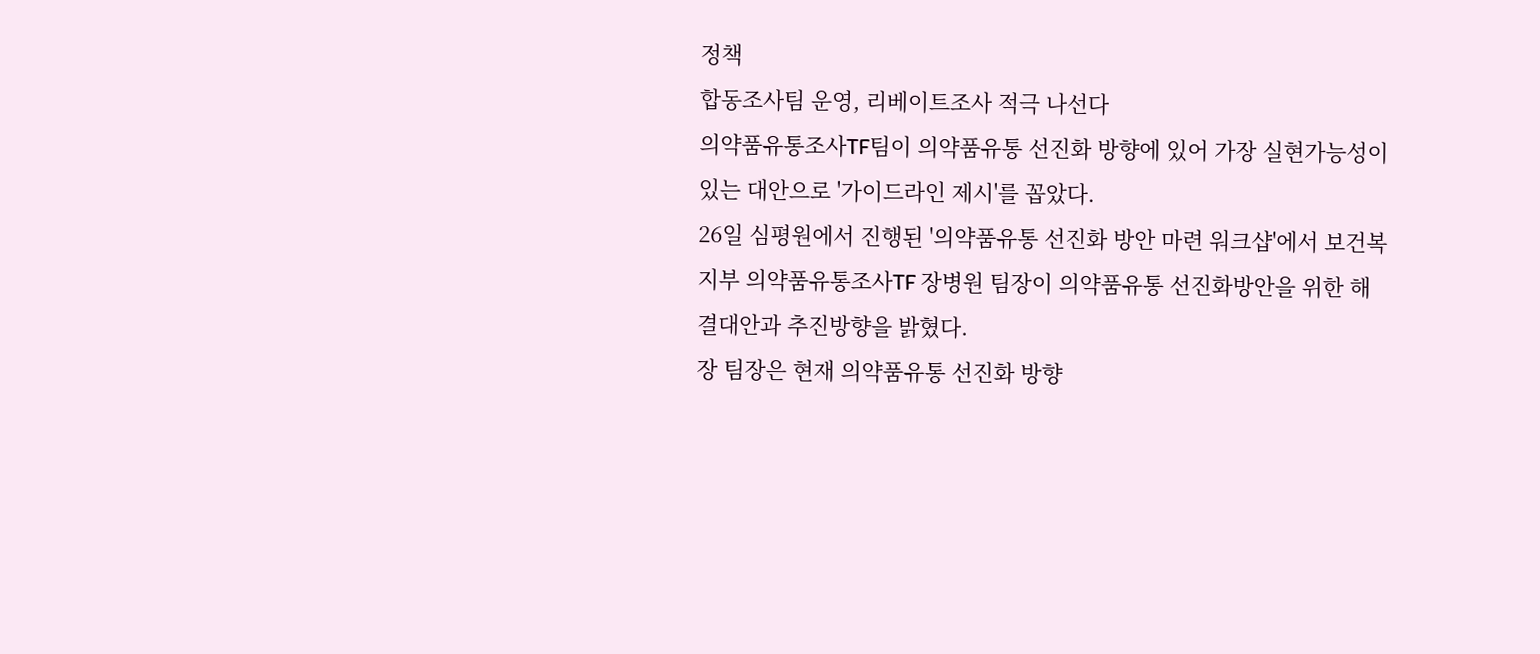정책
합동조사팀 운영, 리베이트조사 적극 나선다
의약품유통조사TF팀이 의약품유통 선진화 방향에 있어 가장 실현가능성이 있는 대안으로 '가이드라인 제시'를 꼽았다.
26일 심평원에서 진행된 '의약품유통 선진화 방안 마련 워크샵'에서 보건복지부 의약품유통조사TF 장병원 팀장이 의약품유통 선진화방안을 위한 해결대안과 추진방향을 밝혔다.
장 팀장은 현재 의약품유통 선진화 방향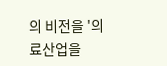의 비전을 '의료산업을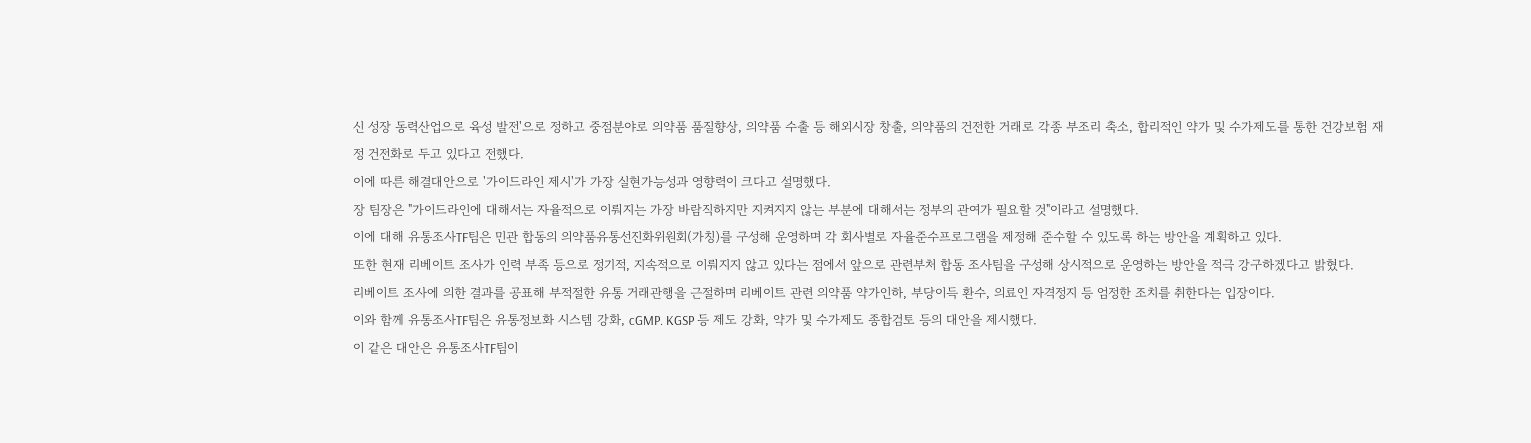신 성장 동력산업으로 육성 발전'으로 정하고 중점분야로 의약품 품질향상, 의약품 수출 등 해외시장 창출, 의약품의 건전한 거래로 각종 부조리 축소, 합리적인 약가 및 수가제도를 통한 건강보험 재정 건전화로 두고 있다고 전했다.
이에 따른 해결대안으로 '가이드라인 제시'가 가장 실현가능성과 영향력이 크다고 설명했다.
장 팀장은 "가이드라인에 대해서는 자율적으로 이뤄지는 가장 바람직하지만 지켜지지 않는 부분에 대해서는 정부의 관여가 필요할 것"이라고 설명했다.
이에 대해 유통조사TF팀은 민관 합동의 의약품유통선진화위원회(가칭)를 구성해 운영하며 각 회사별로 자율준수프로그램을 제정해 준수할 수 있도록 하는 방안을 계획하고 있다.
또한 현재 리베이트 조사가 인력 부족 등으로 정기적, 지속적으로 이뤄지지 않고 있다는 점에서 앞으로 관련부처 합동 조사팀을 구성해 상시적으로 운영하는 방안을 적극 강구하겠다고 밝혔다.
리베이트 조사에 의한 결과를 공표해 부적절한 유통 거래관행을 근절하며 리베이트 관련 의약품 약가인하, 부당이득 환수, 의료인 자격정지 등 엄정한 조치를 취한다는 입장이다.
이와 함께 유통조사TF팀은 유통정보화 시스템 강화, cGMP. KGSP 등 제도 강화, 약가 및 수가제도 종합검토 등의 대안을 제시했다.
이 같은 대안은 유통조사TF팀이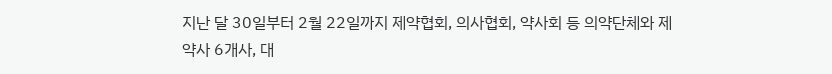지난 달 30일부터 2월 22일까지 제약협회, 의사협회, 약사회 등 의약단체와 제약사 6개사, 대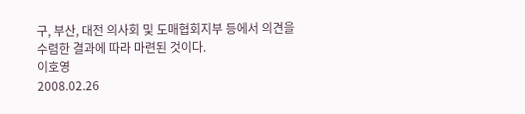구, 부산, 대전 의사회 및 도매협회지부 등에서 의견을 수렴한 결과에 따라 마련된 것이다.
이호영
2008.02.26